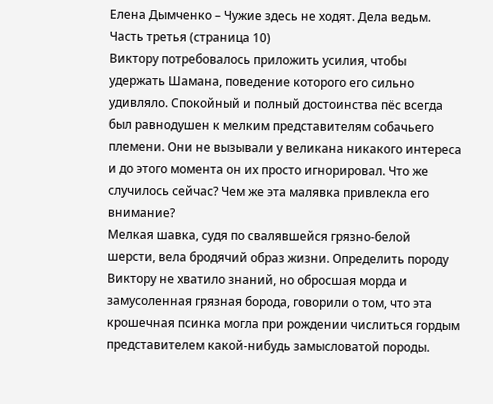Елена Дымченко – Чужие здесь не ходят. Дела ведьм. Часть третья (страница 10)
Виктору потребовалось приложить усилия, чтобы удержать Шамана, поведение которого его сильно удивляло. Спокойный и полный достоинства пёс всегда был равнодушен к мелким представителям собачьего племени. Они не вызывали у великана никакого интереса и до этого момента он их просто игнорировал. Что же случилось сейчас? Чем же эта малявка привлекла его внимание?
Мелкая шавка, судя по свалявшейся грязно-белой шерсти, вела бродячий образ жизни. Определить породу Виктору не хватило знаний, но обросшая морда и замусоленная грязная борода, говорили о том, что эта крошечная псинка могла при рождении числиться гордым представителем какой-нибудь замысловатой породы.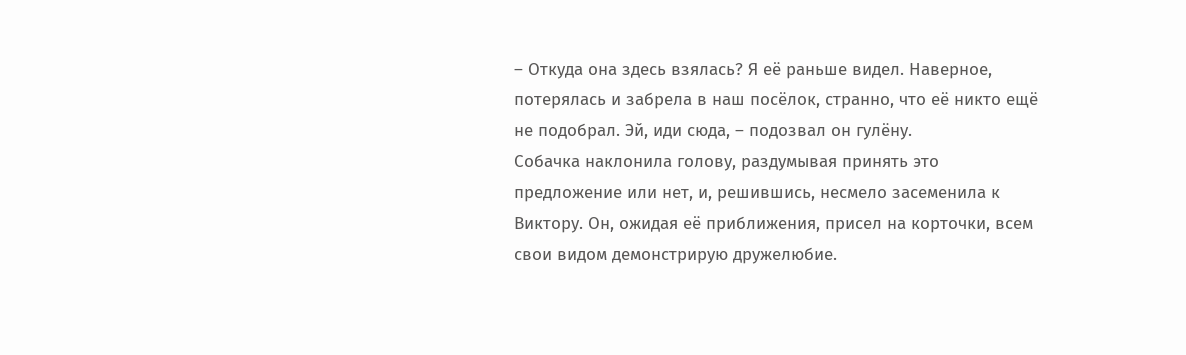– Откуда она здесь взялась? Я её раньше видел. Наверное, потерялась и забрела в наш посёлок, странно, что её никто ещё не подобрал. Эй, иди сюда, – подозвал он гулёну.
Собачка наклонила голову, раздумывая принять это предложение или нет, и, решившись, несмело засеменила к Виктору. Он, ожидая её приближения, присел на корточки, всем свои видом демонстрирую дружелюбие.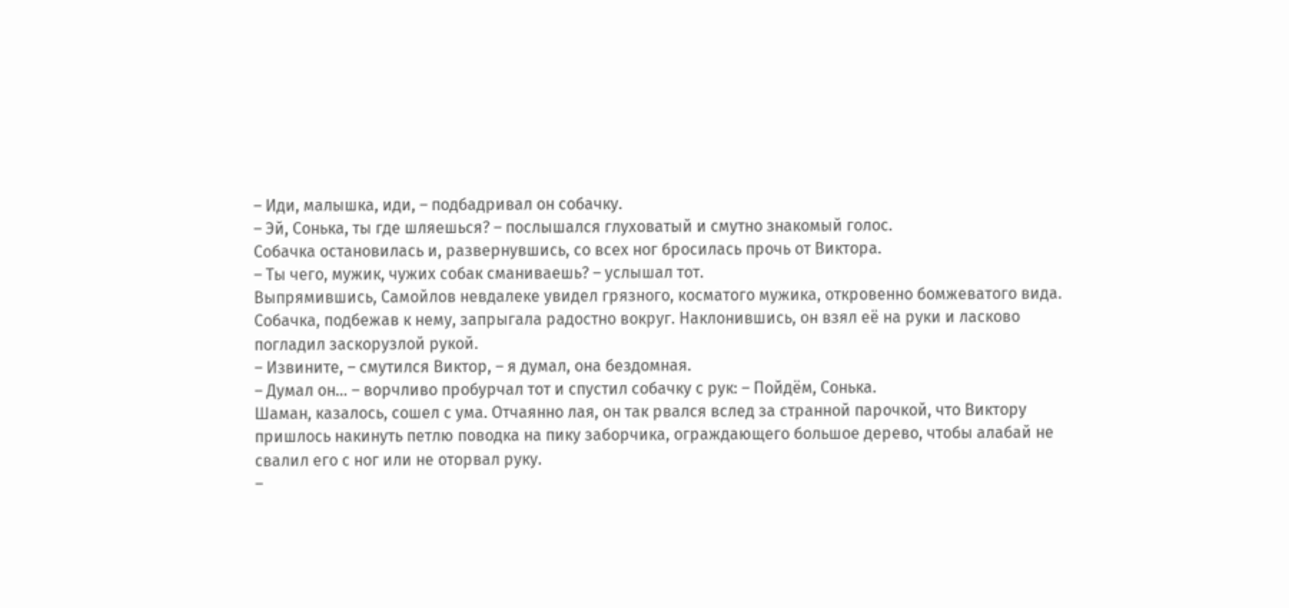– Иди, малышка, иди, – подбадривал он собачку.
– Эй, Сонька, ты где шляешься? – послышался глуховатый и смутно знакомый голос.
Собачка остановилась и, развернувшись, со всех ног бросилась прочь от Виктора.
– Ты чего, мужик, чужих собак сманиваешь? – услышал тот.
Выпрямившись, Самойлов невдалеке увидел грязного, косматого мужика, откровенно бомжеватого вида. Собачка, подбежав к нему, запрыгала радостно вокруг. Наклонившись, он взял её на руки и ласково погладил заскорузлой рукой.
– Извините, – смутился Виктор, – я думал, она бездомная.
– Думал он… – ворчливо пробурчал тот и спустил собачку с рук: – Пойдём, Сонька.
Шаман, казалось, сошел с ума. Отчаянно лая, он так рвался вслед за странной парочкой, что Виктору пришлось накинуть петлю поводка на пику заборчика, ограждающего большое дерево, чтобы алабай не свалил его с ног или не оторвал руку.
–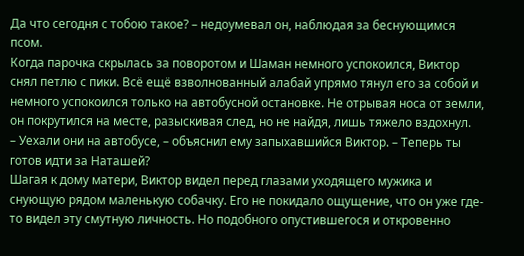Да что сегодня с тобою такое? – недоумевал он, наблюдая за беснующимся псом.
Когда парочка скрылась за поворотом и Шаман немного успокоился, Виктор снял петлю с пики. Всё ещё взволнованный алабай упрямо тянул его за собой и немного успокоился только на автобусной остановке. Не отрывая носа от земли, он покрутился на месте, разыскивая след, но не найдя, лишь тяжело вздохнул.
– Уехали они на автобусе, – объяснил ему запыхавшийся Виктор. – Теперь ты готов идти за Наташей?
Шагая к дому матери, Виктор видел перед глазами уходящего мужика и снующую рядом маленькую собачку. Его не покидало ощущение, что он уже где-то видел эту смутную личность. Но подобного опустившегося и откровенно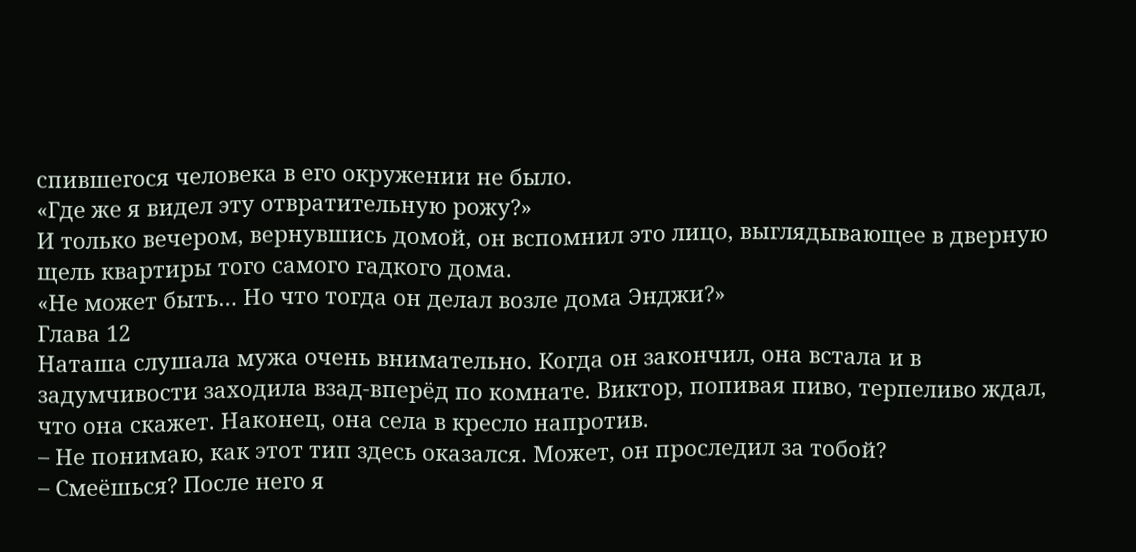спившегося человека в его окружении не было.
«Где же я видел эту отвратительную рожу?»
И только вечером, вернувшись домой, он вспомнил это лицо, выглядывающее в дверную щель квартиры того самого гадкого дома.
«Не может быть… Но что тогда он делал возле дома Энджи?»
Глава 12
Наташа слушала мужа очень внимательно. Когда он закончил, она встала и в задумчивости заходила взад-вперёд по комнате. Виктор, попивая пиво, терпеливо ждал, что она скажет. Наконец, она села в кресло напротив.
– Не понимаю, как этот тип здесь оказался. Может, он проследил за тобой?
– Смеёшься? После него я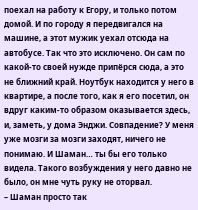поехал на работу к Егору, и только потом домой. И по городу я передвигался на машине, а этот мужик уехал отсюда на автобусе. Так что это исключено. Он сам по какой-то своей нужде припёрся сюда, а это не ближний край. Ноутбук находится у него в квартире, а после того, как я его посетил, он вдруг каким-то образом оказывается здесь, и, заметь, у дома Энджи. Совпадение? У меня уже мозги за мозги заходят, ничего не понимаю. И Шаман… ты бы его только видела. Такого возбуждения у него давно не было, он мне чуть руку не оторвал.
– Шаман просто так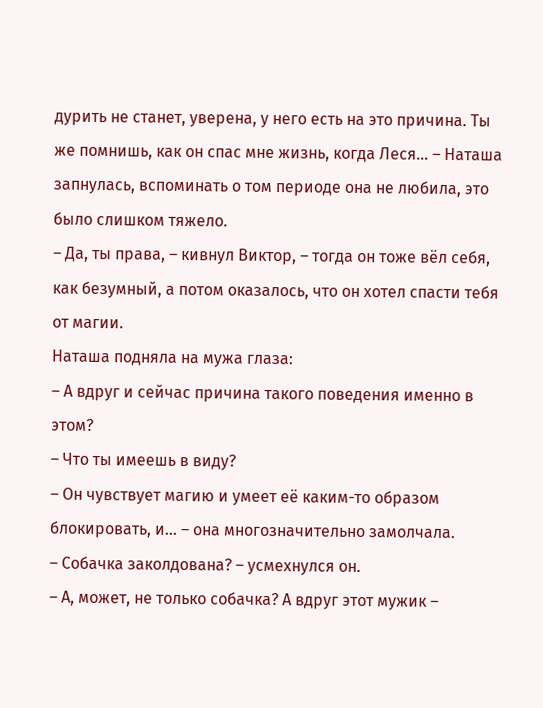дурить не станет, уверена, у него есть на это причина. Ты же помнишь, как он спас мне жизнь, когда Леся… – Наташа запнулась, вспоминать о том периоде она не любила, это было слишком тяжело.
– Да, ты права, – кивнул Виктор, – тогда он тоже вёл себя, как безумный, а потом оказалось, что он хотел спасти тебя от магии.
Наташа подняла на мужа глаза:
– А вдруг и сейчас причина такого поведения именно в этом?
– Что ты имеешь в виду?
– Он чувствует магию и умеет её каким-то образом блокировать, и… – она многозначительно замолчала.
– Собачка заколдована? – усмехнулся он.
– А, может, не только собачка? А вдруг этот мужик –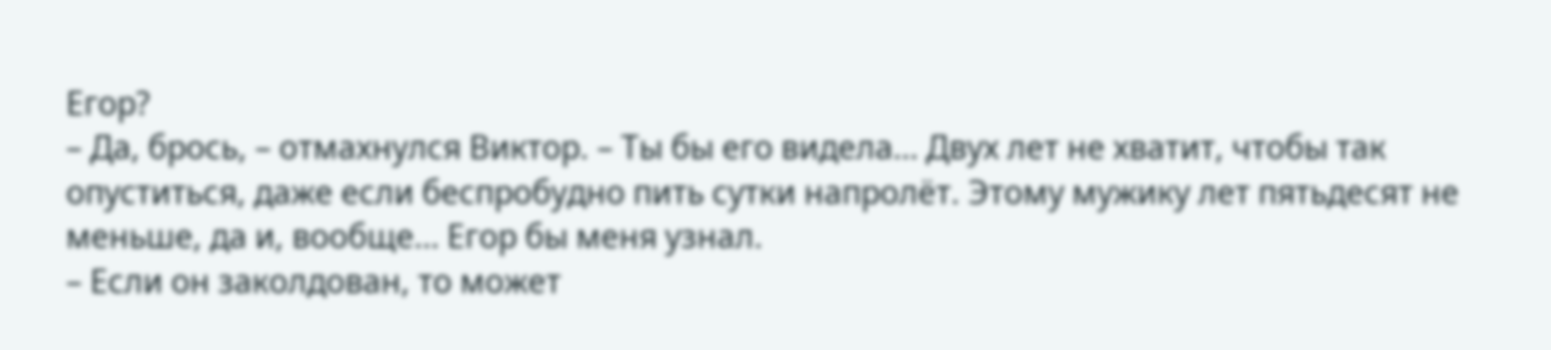Егор?
– Да, брось, – отмахнулся Виктор. – Ты бы его видела… Двух лет не хватит, чтобы так опуститься, даже если беспробудно пить сутки напролёт. Этому мужику лет пятьдесят не меньше, да и, вообще… Егор бы меня узнал.
– Если он заколдован, то может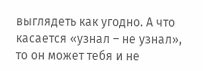выглядеть как угодно. А что касается «узнал – не узнал», то он может тебя и не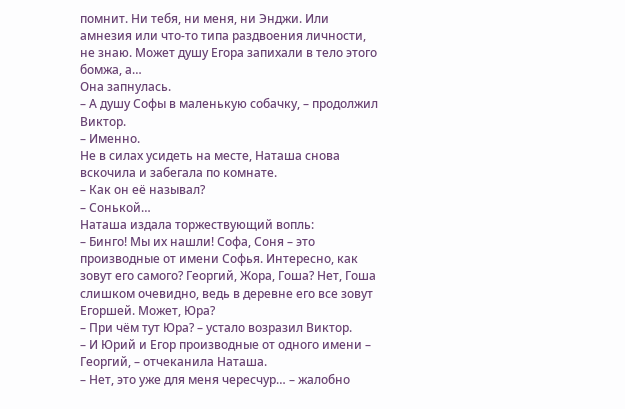помнит. Ни тебя, ни меня, ни Энджи. Или амнезия или что-то типа раздвоения личности, не знаю. Может душу Егора запихали в тело этого бомжа, а…
Она запнулась.
– А душу Софы в маленькую собачку, – продолжил Виктор.
– Именно.
Не в силах усидеть на месте, Наташа снова вскочила и забегала по комнате.
– Как он её называл?
– Сонькой…
Наташа издала торжествующий вопль:
– Бинго! Мы их нашли! Софа, Соня – это производные от имени Софья. Интересно, как зовут его самого? Георгий, Жора, Гоша? Нет, Гоша слишком очевидно, ведь в деревне его все зовут Егоршей. Может, Юра?
– При чём тут Юра? – устало возразил Виктор.
– И Юрий и Егор производные от одного имени – Георгий, – отчеканила Наташа.
– Нет, это уже для меня чересчур… – жалобно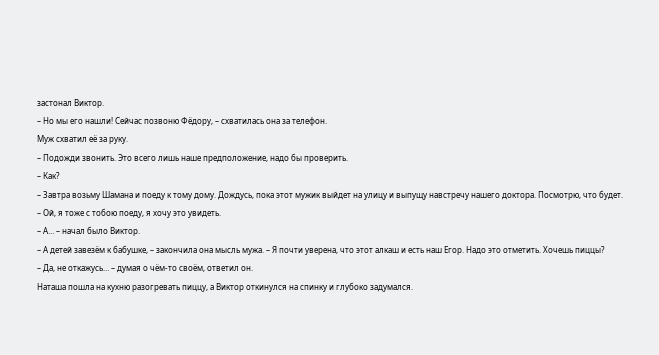застонал Виктор.
– Но мы его нашли! Сейчас позвоню Фёдору, – схватилась она за телефон.
Муж схватил её за руку.
– Подожди звонить. Это всего лишь наше предположение, надо бы проверить.
– Как?
– Завтра возьму Шамана и поеду к тому дому. Дождусь, пока этот мужик выйдет на улицу и выпущу навстречу нашего доктора. Посмотрю, что будет.
– Ой, я тоже с тобою поеду, я хочу это увидеть.
– А… – начал было Виктор.
– А детей завезём к бабушке, – закончила она мысль мужа. – Я почти уверена, что этот алкаш и есть наш Егор. Надо это отметить. Хочешь пиццы?
– Да, не откажусь… – думая о чём-то своём, ответил он.
Наташа пошла на кухню разогревать пиццу, а Виктор откинулся на спинку и глубоко задумался.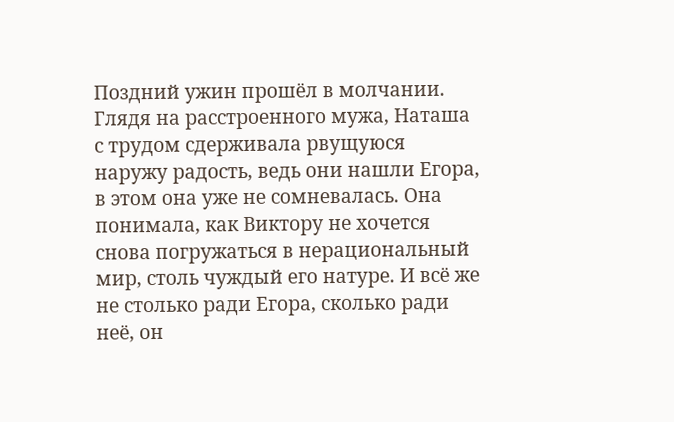Поздний ужин прошёл в молчании. Глядя на расстроенного мужа, Наташа с трудом сдерживала рвущуюся наружу радость, ведь они нашли Егора, в этом она уже не сомневалась. Она понимала, как Виктору не хочется снова погружаться в нерациональный мир, столь чуждый его натуре. И всё же не столько ради Егора, сколько ради неё, он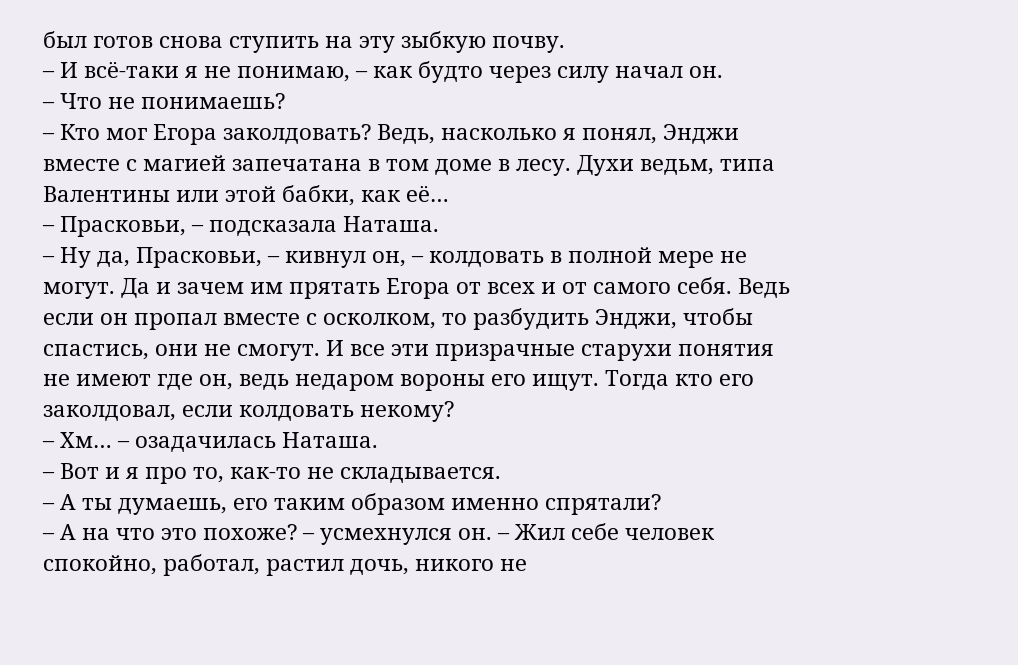был готов снова ступить на эту зыбкую почву.
– И всё-таки я не понимаю, – как будто через силу начал он.
– Что не понимаешь?
– Кто мог Егора заколдовать? Ведь, насколько я понял, Энджи вместе с магией запечатана в том доме в лесу. Духи ведьм, типа Валентины или этой бабки, как её…
– Прасковьи, – подсказала Наташа.
– Ну да, Прасковьи, – кивнул он, – колдовать в полной мере не могут. Да и зачем им прятать Егора от всех и от самого себя. Ведь если он пропал вместе с осколком, то разбудить Энджи, чтобы спастись, они не смогут. И все эти призрачные старухи понятия не имеют где он, ведь недаром вороны его ищут. Тогда кто его заколдовал, если колдовать некому?
– Хм… – озадачилась Наташа.
– Вот и я про то, как-то не складывается.
– А ты думаешь, его таким образом именно спрятали?
– А на что это похоже? – усмехнулся он. – Жил себе человек спокойно, работал, растил дочь, никого не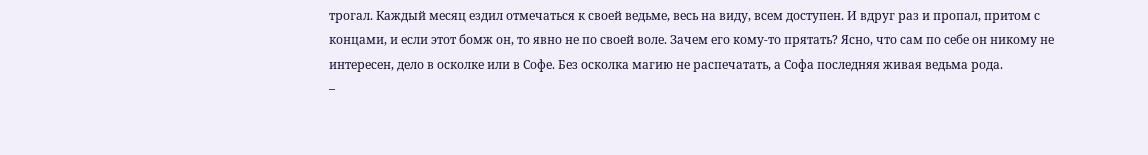трогал. Каждый месяц ездил отмечаться к своей ведьме, весь на виду, всем доступен. И вдруг раз и пропал, притом с концами, и если этот бомж он, то явно не по своей воле. Зачем его кому-то прятать? Ясно, что сам по себе он никому не интересен, дело в осколке или в Софе. Без осколка магию не распечатать, а Софа последняя живая ведьма рода.
–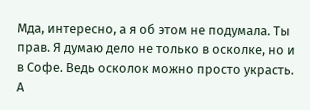Мда, интересно, а я об этом не подумала. Ты прав. Я думаю дело не только в осколке, но и в Софе. Ведь осколок можно просто украсть. А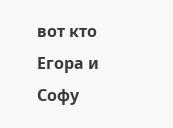вот кто Егора и Софу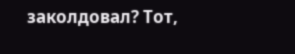заколдовал? Тот,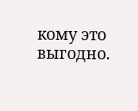кому это выгодно.